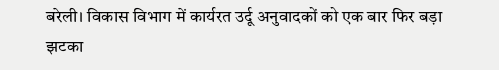बरेली। विकास विभाग में कार्यरत उर्दू अनुवादकों को एक बार फिर बड़ा झटका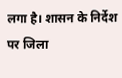लगा है। शासन के निर्देश पर जिला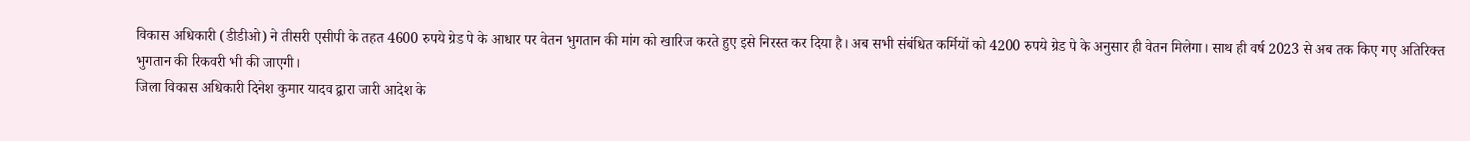विकास अधिकारी (डीडीओ) ने तीसरी एसीपी के तहत 4600 रुपये ग्रेड पे के आधार पर वेतन भुगतान की मांग को खारिज करते हुए इसे निरस्त कर दिया है। अब सभी संबंधित कर्मियों को 4200 रुपये ग्रेड पे के अनुसार ही वेतन मिलेगा। साथ ही वर्ष 2023 से अब तक किए गए अतिरिक्त भुगतान की रिकवरी भी की जाएगी।
जिला विकास अधिकारी दिनेश कुमार यादव द्वारा जारी आदेश के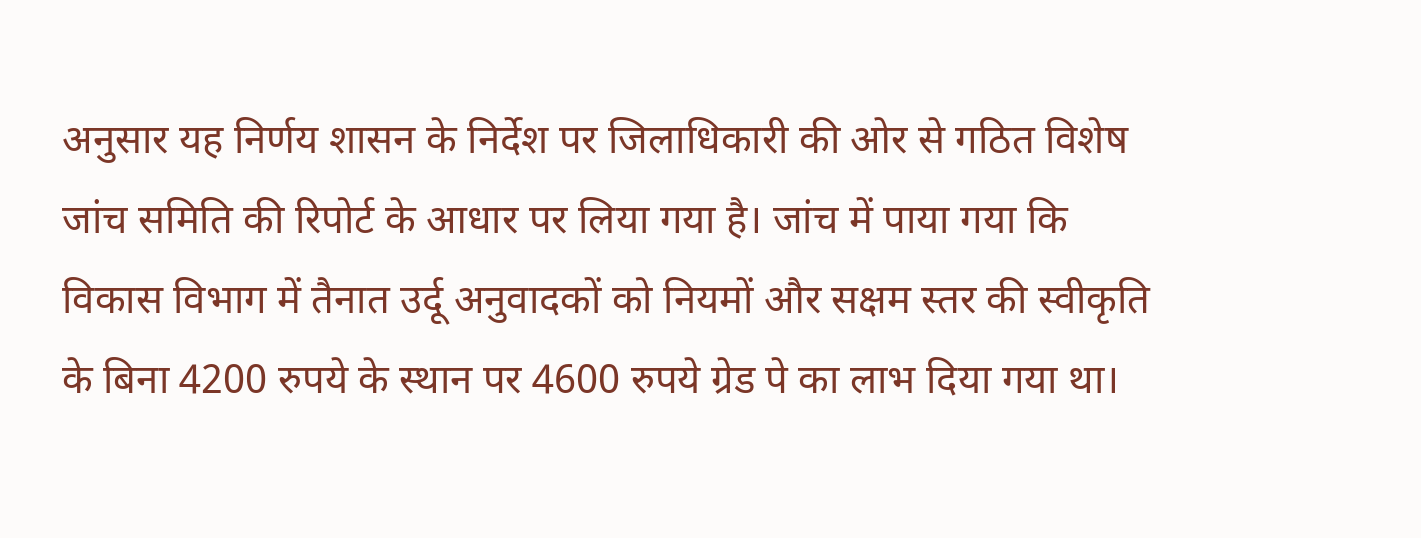अनुसार यह निर्णय शासन के निर्देश पर जिलाधिकारी की ओर से गठित विशेष जांच समिति की रिपोर्ट के आधार पर लिया गया है। जांच में पाया गया कि विकास विभाग में तैनात उर्दू अनुवादकों को नियमों और सक्षम स्तर की स्वीकृति के बिना 4200 रुपये के स्थान पर 4600 रुपये ग्रेड पे का लाभ दिया गया था।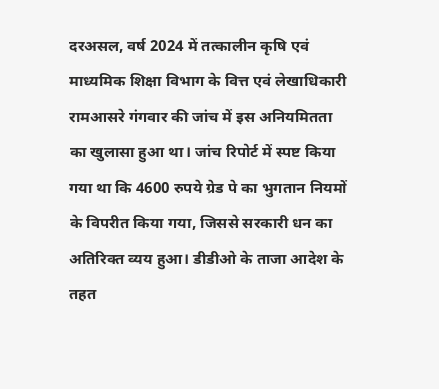दरअसल, वर्ष 2024 में तत्कालीन कृषि एवं माध्यमिक शिक्षा विभाग के वित्त एवं लेखाधिकारी रामआसरे गंगवार की जांच में इस अनियमितता का खुलासा हुआ था। जांच रिपोर्ट में स्पष्ट किया गया था कि 4600 रुपये ग्रेड पे का भुगतान नियमों के विपरीत किया गया, जिससे सरकारी धन का अतिरिक्त व्यय हुआ। डीडीओ के ताजा आदेश के तहत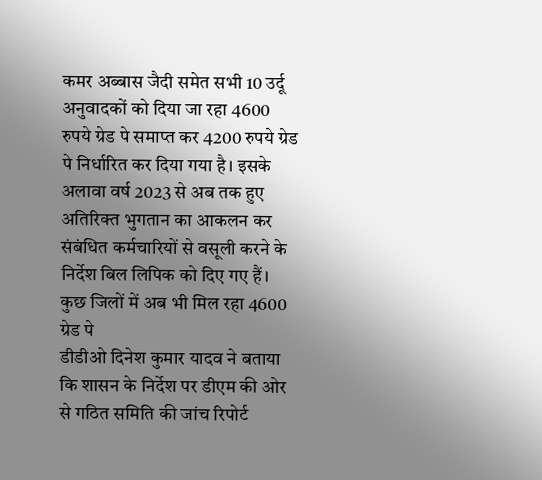कमर अब्बास जैदी समेत सभी 10 उर्दू अनुवादकों को दिया जा रहा 4600 रुपये ग्रेड पे समाप्त कर 4200 रुपये ग्रेड पे निर्धारित कर दिया गया है। इसके अलावा वर्ष 2023 से अब तक हुए अतिरिक्त भुगतान का आकलन कर संबंधित कर्मचारियों से वसूली करने के निर्देश बिल लिपिक को दिए गए हैं।
कुछ जिलों में अब भी मिल रहा 4600 ग्रेड पे
डीडीओ दिनेश कुमार यादव ने बताया कि शासन के निर्देश पर डीएम की ओर से गठित समिति की जांच रिपोर्ट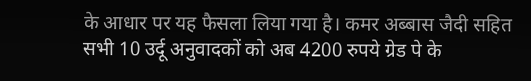के आधार पर यह फैसला लिया गया है। कमर अब्बास जैदी सहित सभी 10 उर्दू अनुवादकों को अब 4200 रुपये ग्रेड पे के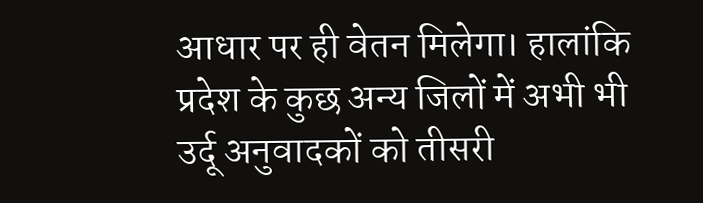आधार पर ही वेतन मिलेगा। हालांकि प्रदेश के कुछ अन्य जिलों में अभी भी उर्दू अनुवादकों को तीसरी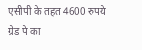एसीपी के तहत 4600 रुपये ग्रेड पे का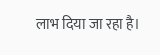लाभ दिया जा रहा है।